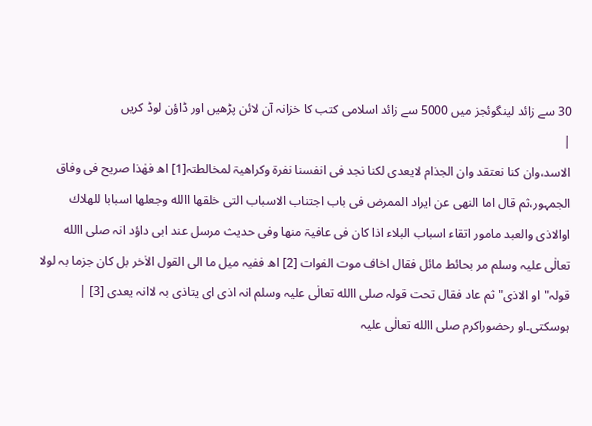30 سے زائد لینگوئجز میں 5000 سے زائد اسلامی کتب کا خزانہ آن لائن پڑھیں اور ڈاؤن لوڈ کریں
|
الاسد،وان کنا نعتقد وان الجذام لایعدی لکنا نجد فی انفسنا نفرۃ وکراھیۃ لمخالطتہ[1] اھ فھٰذا صریح فی وفاق الجمہور،ثم قال اما النھی عن ایراد الممرض فی باب اجتناب الاسباب التی خلقھا االله وجعلھا اسبابا للھلاك اوالاذی والعبد مامور اتقاء اسباب البلاء اذا کان فی عافیۃ منھا وفی حدیث مرسل عند ابی داؤد انہ صلی االله تعالٰی علیہ وسلم مر بحائط مائل فقال اخاف موت الفوات [2] اھ ففیہ میل ما الی القول الاٰخر بل کان جزما بہ لولا قولہ"او الاذی"ثم عاد فقال تحت قولہ صلی االله تعالٰی علیہ وسلم انہ اذی ای یتاذی بہ لاانہ یعدی [3] |
ہوسکتی۔او رحضوراکرم صلی االله تعالٰی علیہ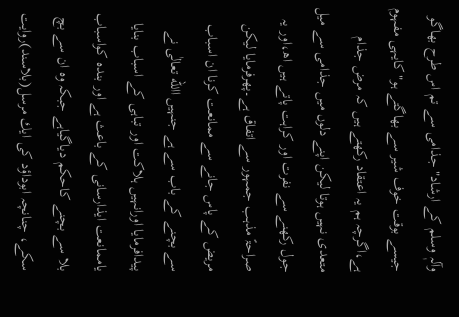وآلہٖ وسلم کے ارشاد" جذامی سے تم اس طرح بھاگو جیسے بوقت خوف شیر سے بھاگتے ہو"کایہی مفہوم ہے،اگرچہ ہم یہ اعتقاد رکھتے ہیں کہ مرض جذام متعدی نہیں ہوتا لیکن اپنے دلوں میں جذامی سے میل جول رکھنے سے نفرت اور کراہت پاتے ہیں اھ،اور یہ صراحۃً مذہب جمہور سے اتفاق ہے۔پھرفرمایا لیکن مریض کے پاس جانے سے ممانعت کرنا ان اسباب سے بچنے کے باب سے ہے جنہیں االله تعالٰی نے پیدافرمایا اورانہیں ہلاکت اور تباہی کے اسباب بنایا یاممانعت ایذارسانی کے باعث ہے اور بندہ کواسباب بلا سے بچنے کاحکم دیاگیاہے جبکہ وہ ان سے بچ سکے، چنانچہ ابوداؤد کی ایك مرسل(بلاسند)روایت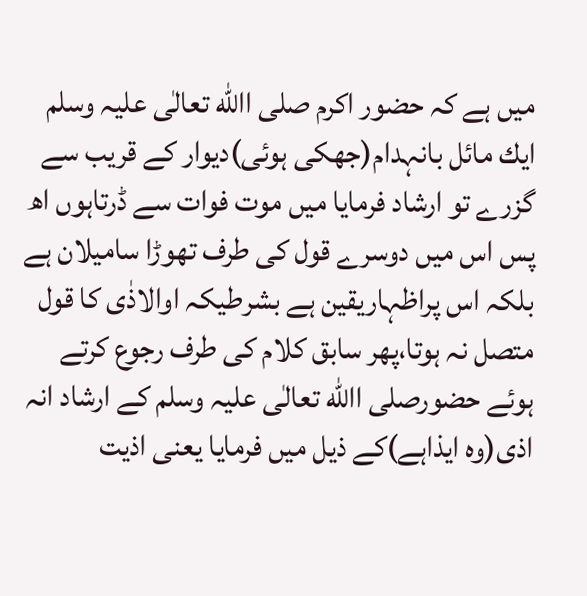میں ہے کہ حضور اکرم صلی االله تعالٰی علیہ وسلم ایك مائل بانہدام(جھکی ہوئی)دیوار کے قریب سے گزرے تو ارشاد فرمایا میں موت فوات سے ڈرتاہوں اھ پس اس میں دوسرے قول کی طرف تھوڑا سامیلان ہے بلکہ اس پراظہاریقین ہے بشرطیکہ اوالاذٰی کا قول متصل نہ ہوتا،پھر سابق کلام کی طرف رجوع کرتے ہوئے حضورصلی االله تعالٰی علیہ وسلم کے ارشاد انہ اذی(وہ ایذاہے)کے ذیل میں فرمایا یعنی اذیت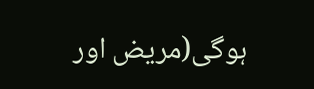ہوگی(مریض اور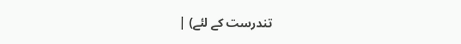تندرست کے لئے) |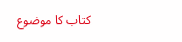کتاب کا موضوع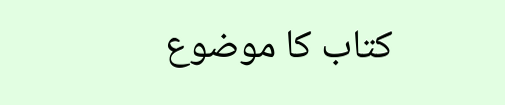کتاب کا موضوع